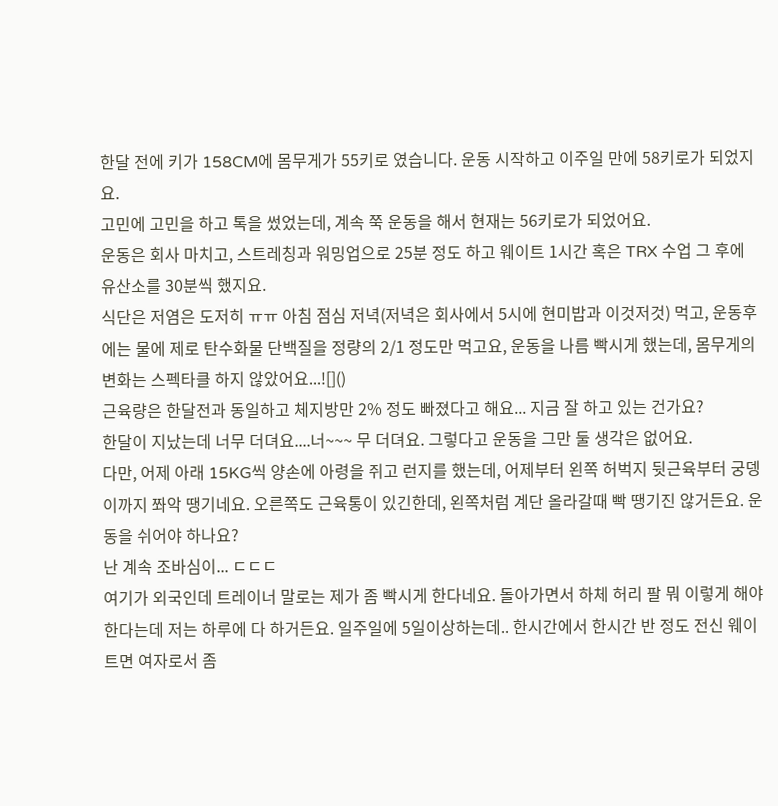한달 전에 키가 158CM에 몸무게가 55키로 였습니다. 운동 시작하고 이주일 만에 58키로가 되었지요.
고민에 고민을 하고 톡을 썼었는데, 계속 쭉 운동을 해서 현재는 56키로가 되었어요.
운동은 회사 마치고, 스트레칭과 워밍업으로 25분 정도 하고 웨이트 1시간 혹은 TRX 수업 그 후에 유산소를 30분씩 했지요.
식단은 저염은 도저히 ㅠㅠ 아침 점심 저녁(저녁은 회사에서 5시에 현미밥과 이것저것) 먹고, 운동후에는 물에 제로 탄수화물 단백질을 정량의 2/1 정도만 먹고요, 운동을 나름 빡시게 했는데, 몸무게의 변화는 스펙타클 하지 않았어요...![]()
근육량은 한달전과 동일하고 체지방만 2% 정도 빠졌다고 해요... 지금 잘 하고 있는 건가요?
한달이 지났는데 너무 더뎌요....너~~~ 무 더뎌요. 그렇다고 운동을 그만 둘 생각은 없어요.
다만, 어제 아래 15KG씩 양손에 아령을 쥐고 런지를 했는데, 어제부터 왼쪽 허벅지 뒷근육부터 궁뎅이까지 쫘악 땡기네요. 오른쪽도 근육통이 있긴한데, 왼쪽처럼 계단 올라갈때 빡 땡기진 않거든요. 운동을 쉬어야 하나요?
난 계속 조바심이... ㄷㄷㄷ
여기가 외국인데 트레이너 말로는 제가 좀 빡시게 한다네요. 돌아가면서 하체 허리 팔 뭐 이렇게 해야 한다는데 저는 하루에 다 하거든요. 일주일에 5일이상하는데.. 한시간에서 한시간 반 정도 전신 웨이트면 여자로서 좀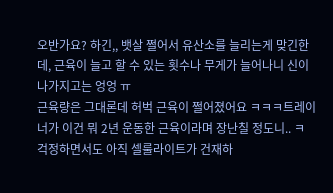오반가요? 하긴,, 뱃살 쩔어서 유산소를 늘리는게 맞긴한데, 근육이 늘고 할 수 있는 횟수나 무게가 늘어나니 신이 나가지고는 엉엉 ㅠ
근육량은 그대론데 허벅 근육이 쩔어졌어요 ㅋㅋㅋ트레이너가 이건 뭐 2년 운동한 근육이라며 장난칠 정도니.. ㅋ 걱정하면서도 아직 셀룰라이트가 건재하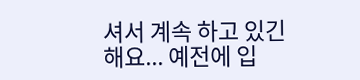셔서 계속 하고 있긴해요... 예전에 입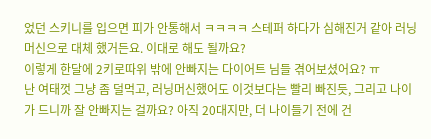었던 스키니를 입으면 피가 안통해서 ㅋㅋㅋㅋ 스테퍼 하다가 심해진거 같아 러닝머신으로 대체 했거든요. 이대로 해도 될까요?
이렇게 한달에 2키로따위 밖에 안빠지는 다이어트 님들 겪어보셨어요? ㅠ
난 여태껏 그냥 좀 덜먹고, 러닝머신했어도 이것보다는 빨리 빠진듯, 그리고 나이가 드니까 잘 안빠지는 걸까요? 아직 20대지만, 더 나이들기 전에 건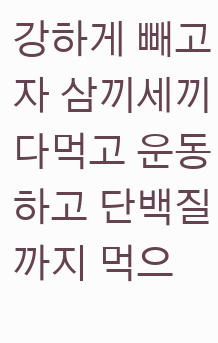강하게 빼고자 삼끼세끼 다먹고 운동하고 단백질까지 먹으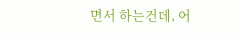면서 하는건데, 어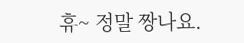휴~ 정말 짱나요.